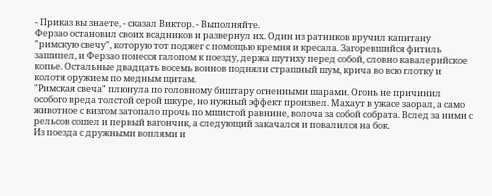- Приказ вы знаете, - сказал Виктор. - Выполняйте.
Ферзао остановил своих всадников и развернул их. Один из ратников вручил капитану "римскую свечу", которую тот поджег с помощью кремня и кресала. Загоревшийся фитиль зашипел, и Ферзао понесся галопом к поезду, держа шутиху перед собой, словно кавалерийское копье. Остальные двадцать восемь воинов подняли страшный шум, крича во всю глотку и колотя оружием по медным щитам.
"Римская свеча" плюнула по головному биштару огненными шарами. Огонь не причинил особого вреда толстой серой шкуре, но нужный эффект произвел. Махаут в ужасе заорал, а само животное с визгом затопало прочь по мшистой равнине, волоча за собой собрата. Вслед за ними с рельсов сошел и первый вагончик, а следующий закачался и повалился на бок.
Из поезда с дружными воплями и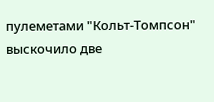пулеметами "Кольт-Томпсон" выскочило две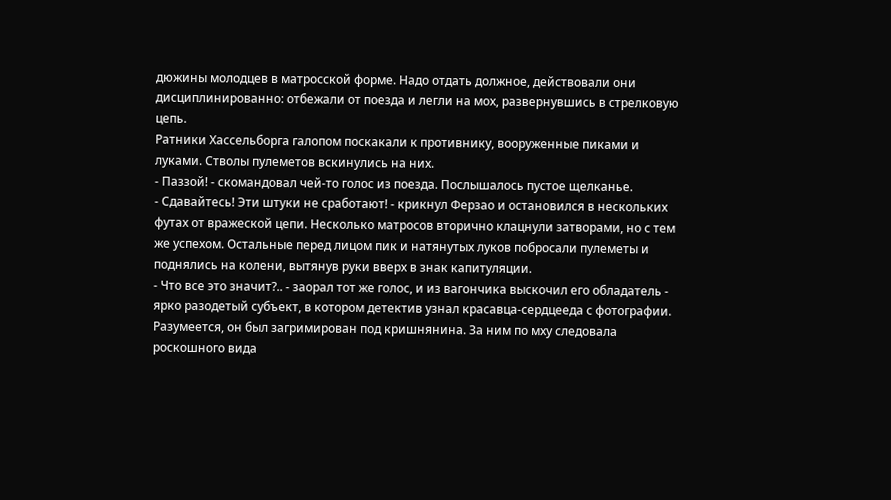дюжины молодцев в матросской форме. Надо отдать должное, действовали они дисциплинированно: отбежали от поезда и легли на мох, развернувшись в стрелковую цепь.
Ратники Хассельборга галопом поскакали к противнику, вооруженные пиками и луками. Стволы пулеметов вскинулись на них.
- Паззой! - скомандовал чей-то голос из поезда. Послышалось пустое щелканье.
- Сдавайтесь! Эти штуки не сработают! - крикнул Ферзао и остановился в нескольких футах от вражеской цепи. Несколько матросов вторично клацнули затворами, но с тем же успехом. Остальные перед лицом пик и натянутых луков побросали пулеметы и поднялись на колени, вытянув руки вверх в знак капитуляции.
- Что все это значит?.. - заорал тот же голос, и из вагончика выскочил его обладатель - ярко разодетый субъект, в котором детектив узнал красавца-сердцееда с фотографии. Разумеется, он был загримирован под кришнянина. За ним по мху следовала роскошного вида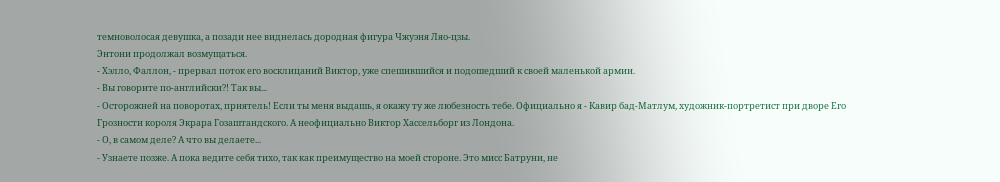темноволосая девушка, а позади нее виднелась дородная фигура Чжуэня Ляо-цзы.
Энтони продолжал возмущаться.
- Хэлло, Фаллон, - прервал поток его восклицаний Виктор, уже спешившийся и подошедший к своей маленькой армии.
- Вы говорите по-английски?! Так вы...
- Осторожней на поворотах, приятель! Если ты меня выдашь, я окажу ту же любезность тебе. Официально я - Кавир бад-Матлум, художник-портретист при дворе Его Грозности короля Экрара Гозаштандского. А неофициально Виктор Хассельборг из Лондона.
- О, в самом деле? А что вы делаете...
- Узнаете позже. А пока ведите себя тихо, так как преимущество на моей стороне. Это мисс Батруни, не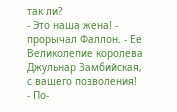так ли?
- Это наша жена! - прорычал Фаллон. - Ее Великолепие королева Джульнар Замбийская, с вашего позволения!
- По-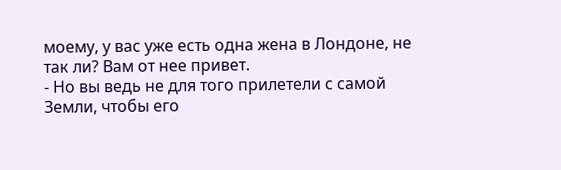моему, у вас уже есть одна жена в Лондоне, не так ли? Вам от нее привет.
- Но вы ведь не для того прилетели с самой Земли, чтобы его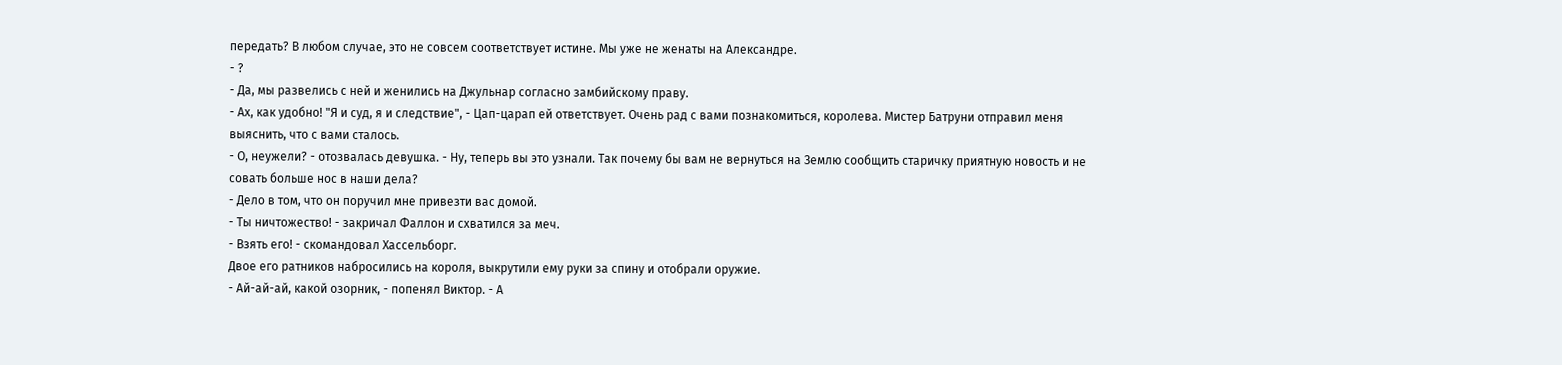передать? В любом случае, это не совсем соответствует истине. Мы уже не женаты на Александре.
- ?
- Да, мы развелись с ней и женились на Джульнар согласно замбийскому праву.
- Ах, как удобно! "Я и суд, я и следствие", - Цап-царап ей ответствует. Очень рад с вами познакомиться, королева. Мистер Батруни отправил меня выяснить, что с вами сталось.
- О, неужели? - отозвалась девушка. - Ну, теперь вы это узнали. Так почему бы вам не вернуться на Землю сообщить старичку приятную новость и не совать больше нос в наши дела?
- Дело в том, что он поручил мне привезти вас домой.
- Ты ничтожество! - закричал Фаллон и схватился за меч.
- Взять его! - скомандовал Хассельборг.
Двое его ратников набросились на короля, выкрутили ему руки за спину и отобрали оружие.
- Ай-ай-ай, какой озорник, - попенял Виктор. - А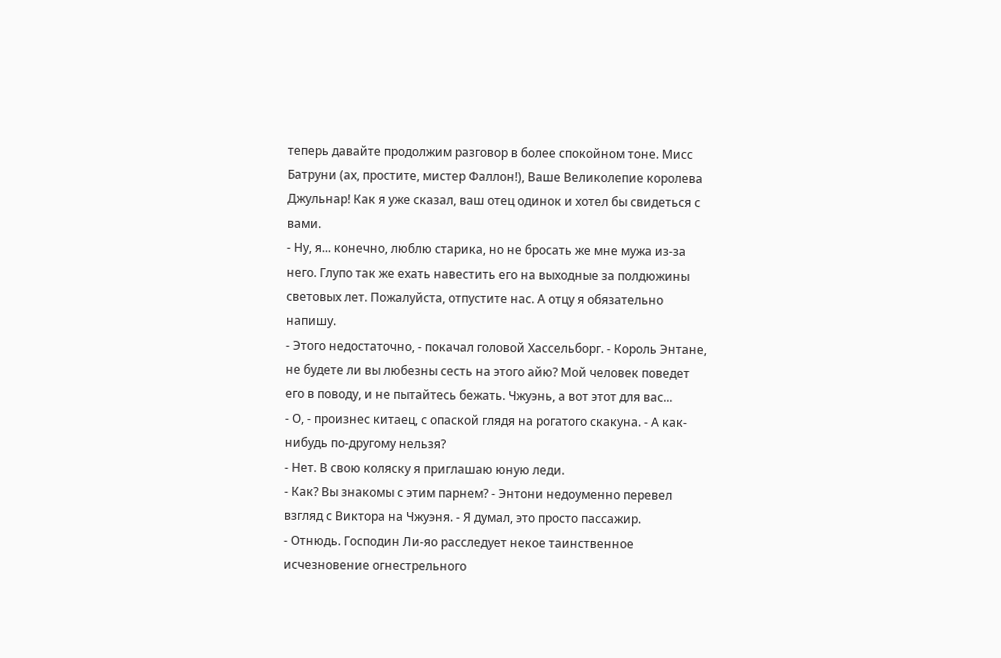теперь давайте продолжим разговор в более спокойном тоне. Мисс Батруни (ах, простите, мистер Фаллон!), Ваше Великолепие королева Джульнар! Как я уже сказал, ваш отец одинок и хотел бы свидеться с вами.
- Ну, я... конечно, люблю старика, но не бросать же мне мужа из-за него. Глупо так же ехать навестить его на выходные за полдюжины световых лет. Пожалуйста, отпустите нас. А отцу я обязательно напишу.
- Этого недостаточно, - покачал головой Хассельборг. - Король Энтане, не будете ли вы любезны сесть на этого айю? Мой человек поведет его в поводу, и не пытайтесь бежать. Чжуэнь, а вот этот для вас...
- О, - произнес китаец, с опаской глядя на рогатого скакуна. - А как-нибудь по-другому нельзя?
- Нет. В свою коляску я приглашаю юную леди.
- Как? Вы знакомы с этим парнем? - Энтони недоуменно перевел взгляд с Виктора на Чжуэня. - Я думал, это просто пассажир.
- Отнюдь. Господин Ли-яо расследует некое таинственное исчезновение огнестрельного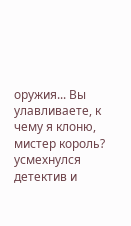оружия... Вы улавливаете, к чему я клоню, мистер король? усмехнулся детектив и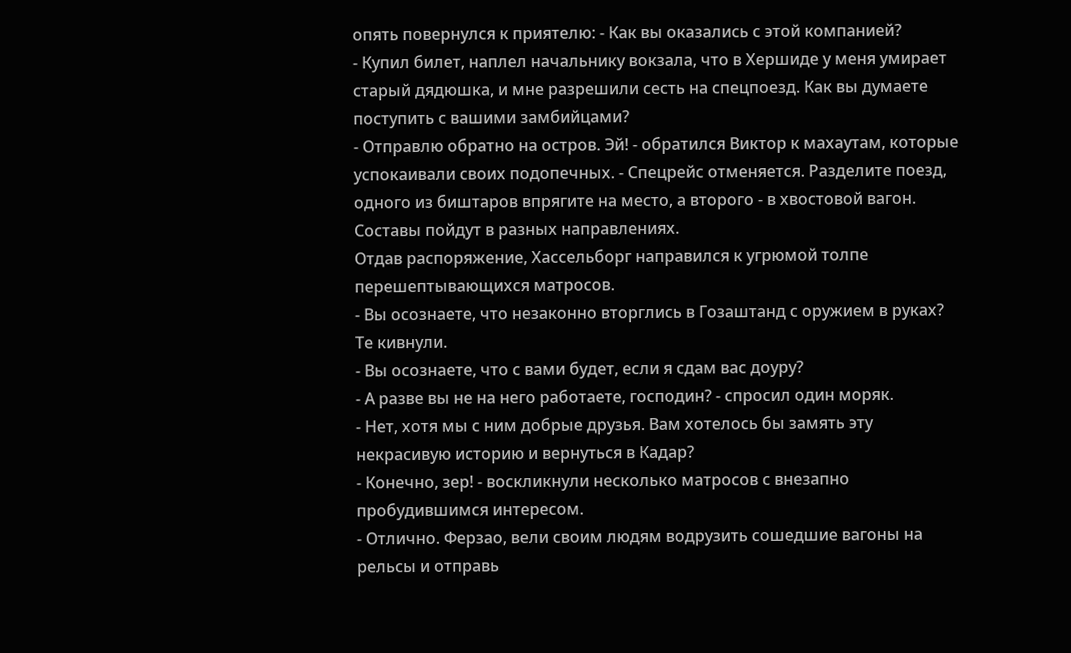опять повернулся к приятелю: - Как вы оказались с этой компанией?
- Купил билет, наплел начальнику вокзала, что в Хершиде у меня умирает старый дядюшка, и мне разрешили сесть на спецпоезд. Как вы думаете поступить с вашими замбийцами?
- Отправлю обратно на остров. Эй! - обратился Виктор к махаутам, которые успокаивали своих подопечных. - Спецрейс отменяется. Разделите поезд, одного из биштаров впрягите на место, а второго - в хвостовой вагон. Составы пойдут в разных направлениях.
Отдав распоряжение, Хассельборг направился к угрюмой толпе перешептывающихся матросов.
- Вы осознаете, что незаконно вторглись в Гозаштанд с оружием в руках?
Те кивнули.
- Вы осознаете, что с вами будет, если я сдам вас доуру?
- А разве вы не на него работаете, господин? - спросил один моряк.
- Нет, хотя мы с ним добрые друзья. Вам хотелось бы замять эту некрасивую историю и вернуться в Кадар?
- Конечно, зер! - воскликнули несколько матросов с внезапно пробудившимся интересом.
- Отлично. Ферзао, вели своим людям водрузить сошедшие вагоны на рельсы и отправь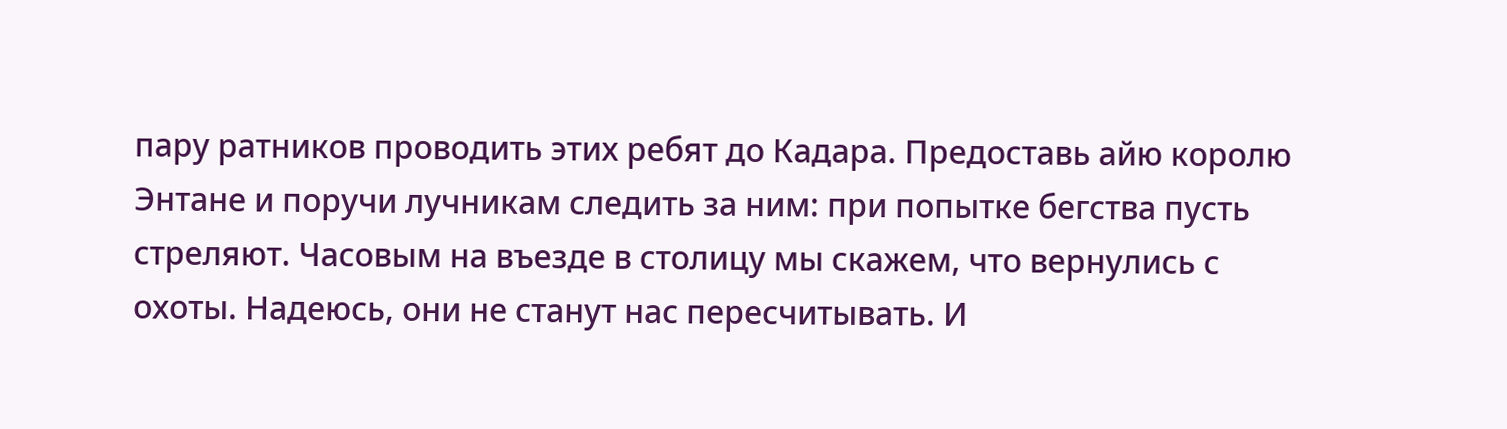пару ратников проводить этих ребят до Кадара. Предоставь айю королю Энтане и поручи лучникам следить за ним: при попытке бегства пусть стреляют. Часовым на въезде в столицу мы скажем, что вернулись с охоты. Надеюсь, они не станут нас пересчитывать. И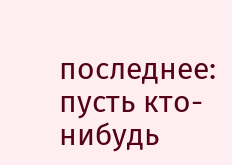последнее: пусть кто-нибудь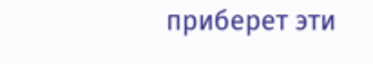приберет эти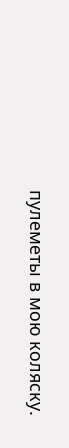пулеметы в мою коляску.